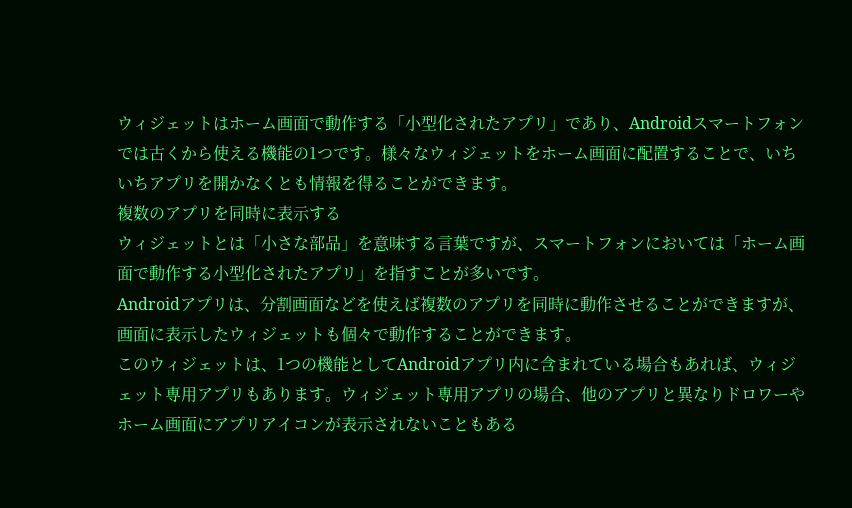ウィジェットはホーム画面で動作する「小型化されたアプリ」であり、Androidスマートフォンでは古くから使える機能の1つです。様々なウィジェットをホーム画面に配置することで、いちいちアプリを開かなくとも情報を得ることができます。
複数のアプリを同時に表示する
ウィジェットとは「小さな部品」を意味する言葉ですが、スマートフォンにおいては「ホーム画面で動作する小型化されたアプリ」を指すことが多いです。
Androidアプリは、分割画面などを使えば複数のアプリを同時に動作させることができますが、画面に表示したウィジェットも個々で動作することができます。
このウィジェットは、1つの機能としてAndroidアプリ内に含まれている場合もあれば、ウィジェット専用アプリもあります。ウィジェット専用アプリの場合、他のアプリと異なりドロワーやホーム画面にアプリアイコンが表示されないこともある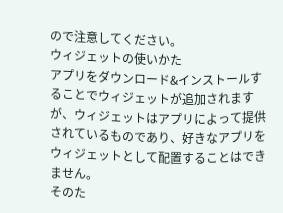ので注意してください。
ウィジェットの使いかた
アプリをダウンロード&インストールすることでウィジェットが追加されますが、ウィジェットはアプリによって提供されているものであり、好きなアプリをウィジェットとして配置することはできません。
そのた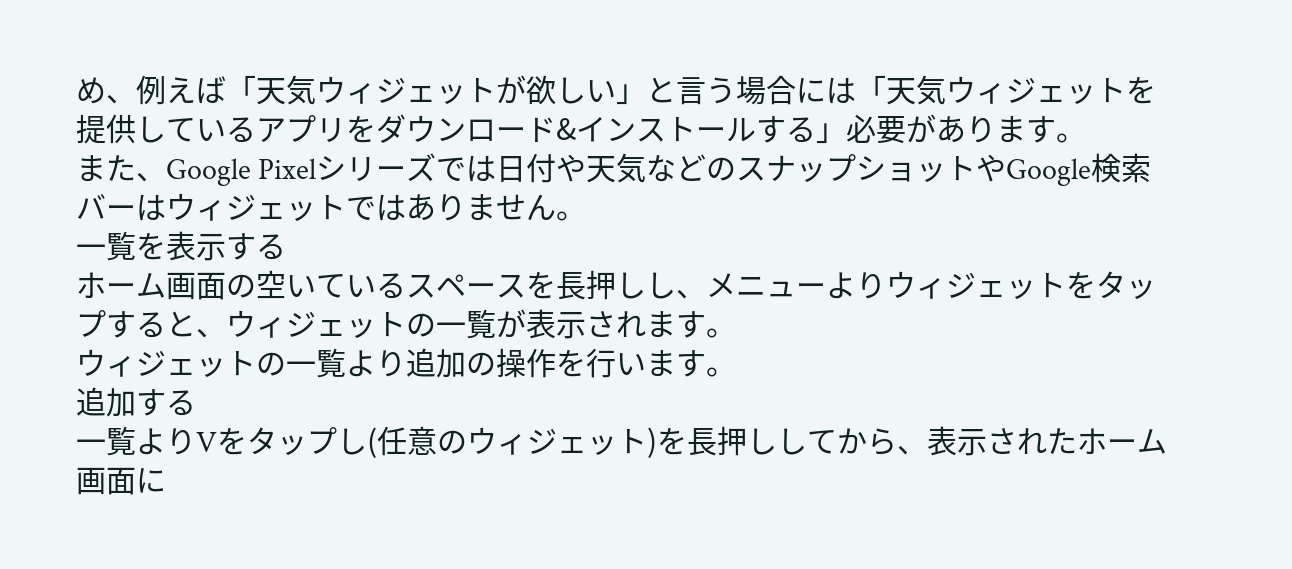め、例えば「天気ウィジェットが欲しい」と言う場合には「天気ウィジェットを提供しているアプリをダウンロード&インストールする」必要があります。
また、Google Pixelシリーズでは日付や天気などのスナップショットやGoogle検索バーはウィジェットではありません。
一覧を表示する
ホーム画面の空いているスペースを長押しし、メニューよりウィジェットをタップすると、ウィジェットの一覧が表示されます。
ウィジェットの一覧より追加の操作を行います。
追加する
一覧よりVをタップし(任意のウィジェット)を長押ししてから、表示されたホーム画面に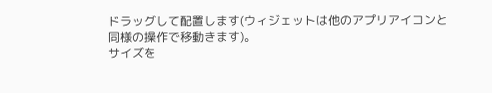ドラッグして配置します(ウィジェットは他のアプリアイコンと同様の操作で移動きます)。
サイズを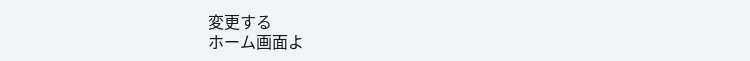変更する
ホーム画面よ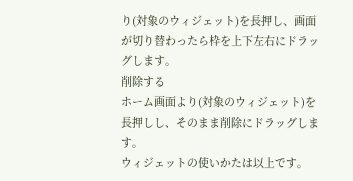り(対象のウィジェット)を長押し、画面が切り替わったら枠を上下左右にドラッグします。
削除する
ホーム画面より(対象のウィジェット)を長押しし、そのまま削除にドラッグします。
ウィジェットの使いかたは以上です。